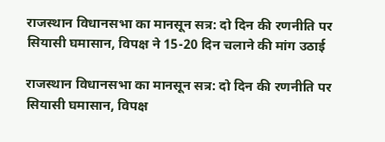राजस्थान विधानसभा का मानसून सत्र: दो दिन की रणनीति पर सियासी घमासान, विपक्ष ने 15-20 दिन चलाने की मांग उठाई

राजस्थान विधानसभा का मानसून सत्र: दो दिन की रणनीति पर सियासी घमासान, विपक्ष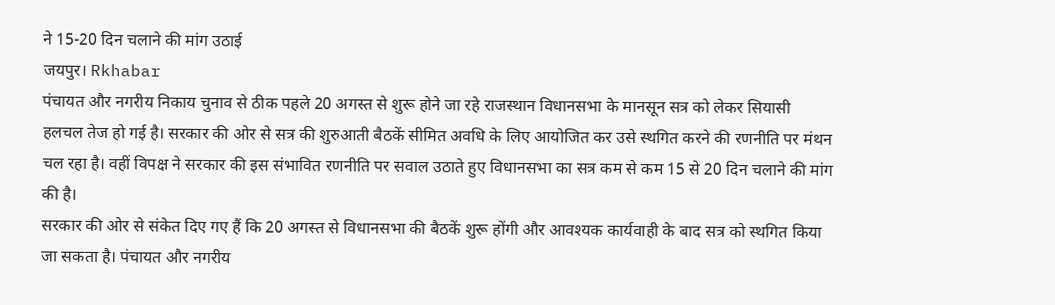ने 15-20 दिन चलाने की मांग उठाई
जयपुर। Rkhabar
पंचायत और नगरीय निकाय चुनाव से ठीक पहले 20 अगस्त से शुरू होने जा रहे राजस्थान विधानसभा के मानसून सत्र को लेकर सियासी हलचल तेज हो गई है। सरकार की ओर से सत्र की शुरुआती बैठकें सीमित अवधि के लिए आयोजित कर उसे स्थगित करने की रणनीति पर मंथन चल रहा है। वहीं विपक्ष ने सरकार की इस संभावित रणनीति पर सवाल उठाते हुए विधानसभा का सत्र कम से कम 15 से 20 दिन चलाने की मांग की है।
सरकार की ओर से संकेत दिए गए हैं कि 20 अगस्त से विधानसभा की बैठकें शुरू होंगी और आवश्यक कार्यवाही के बाद सत्र को स्थगित किया जा सकता है। पंचायत और नगरीय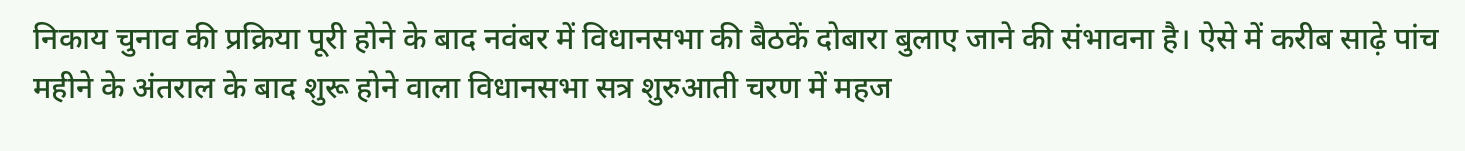निकाय चुनाव की प्रक्रिया पूरी होने के बाद नवंबर में विधानसभा की बैठकें दोबारा बुलाए जाने की संभावना है। ऐसे में करीब साढ़े पांच महीने के अंतराल के बाद शुरू होने वाला विधानसभा सत्र शुरुआती चरण में महज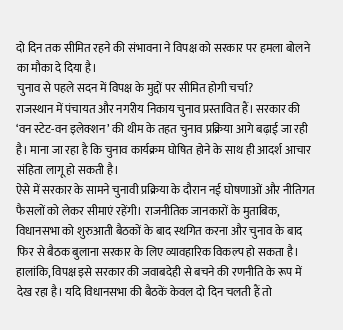दो दिन तक सीमित रहने की संभावना ने विपक्ष को सरकार पर हमला बोलने का मौका दे दिया है।
चुनाव से पहले सदन में विपक्ष के मुद्दों पर सीमित होगी चर्चा?
राजस्थान में पंचायत और नगरीय निकाय चुनाव प्रस्तावित हैं। सरकार की ‘वन स्टेट-वन इलेक्शन’ की थीम के तहत चुनाव प्रक्रिया आगे बढ़ाई जा रही है। माना जा रहा है कि चुनाव कार्यक्रम घोषित होने के साथ ही आदर्श आचार संहिता लागू हो सकती है।
ऐसे में सरकार के सामने चुनावी प्रक्रिया के दौरान नई घोषणाओं और नीतिगत फैसलों को लेकर सीमाएं रहेंगी। राजनीतिक जानकारों के मुताबिक, विधानसभा को शुरुआती बैठकों के बाद स्थगित करना और चुनाव के बाद फिर से बैठक बुलाना सरकार के लिए व्यावहारिक विकल्प हो सकता है।
हालांकि, विपक्ष इसे सरकार की जवाबदेही से बचने की रणनीति के रूप में देख रहा है। यदि विधानसभा की बैठकें केवल दो दिन चलती हैं तो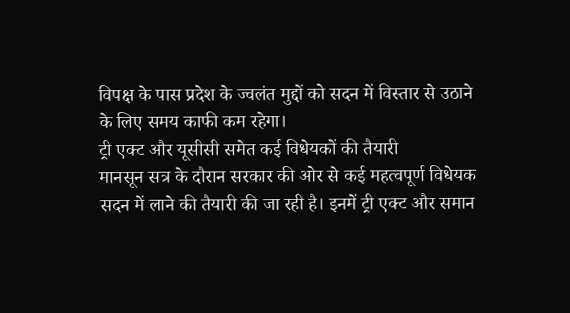विपक्ष के पास प्रदेश के ज्वलंत मुद्दों को सदन में विस्तार से उठाने के लिए समय काफी कम रहेगा।
ट्री एक्ट और यूसीसी समेत कई विधेयकों की तैयारी
मानसून सत्र के दौरान सरकार की ओर से कई महत्वपूर्ण विधेयक सदन में लाने की तैयारी की जा रही है। इनमें ट्री एक्ट और समान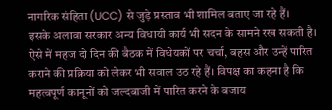नागरिक संहिता (UCC) से जुड़े प्रस्ताव भी शामिल बताए जा रहे हैं।
इसके अलावा सरकार अन्य विधायी कार्य भी सदन के सामने रख सकती है। ऐसे में महज दो दिन की बैठक में विधेयकों पर चर्चा, बहस और उन्हें पारित कराने की प्रक्रिया को लेकर भी सवाल उठ रहे हैं। विपक्ष का कहना है कि महत्वपूर्ण कानूनों को जल्दबाजी में पारित करने के बजाय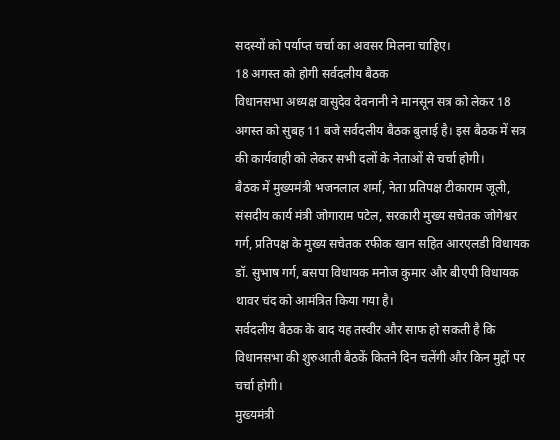सदस्यों को पर्याप्त चर्चा का अवसर मिलना चाहिए।
18 अगस्त को होगी सर्वदलीय बैठक
विधानसभा अध्यक्ष वासुदेव देवनानी ने मानसून सत्र को लेकर 18 अगस्त को सुबह 11 बजे सर्वदलीय बैठक बुलाई है। इस बैठक में सत्र की कार्यवाही को लेकर सभी दलों के नेताओं से चर्चा होगी।
बैठक में मुख्यमंत्री भजनलाल शर्मा, नेता प्रतिपक्ष टीकाराम जूली, संसदीय कार्य मंत्री जोगाराम पटेल, सरकारी मुख्य सचेतक जोगेश्वर गर्ग, प्रतिपक्ष के मुख्य सचेतक रफीक खान सहित आरएलडी विधायक डॉ. सुभाष गर्ग, बसपा विधायक मनोज कुमार और बीएपी विधायक थावर चंद को आमंत्रित किया गया है।
सर्वदलीय बैठक के बाद यह तस्वीर और साफ हो सकती है कि विधानसभा की शुरुआती बैठकें कितने दिन चलेंगी और किन मुद्दों पर चर्चा होगी।
मुख्यमंत्री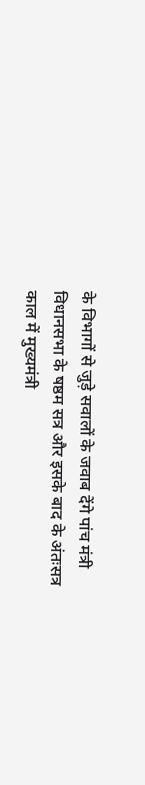के विभागों से जुड़े सवालों के जवाब देंगे पांच मंत्री
विधानसभा के षष्ठम सत्र और इसके बाद के अंतःसत्र काल में मुख्यमंत्री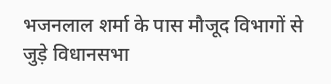भजनलाल शर्मा के पास मौजूद विभागों से जुड़े विधानसभा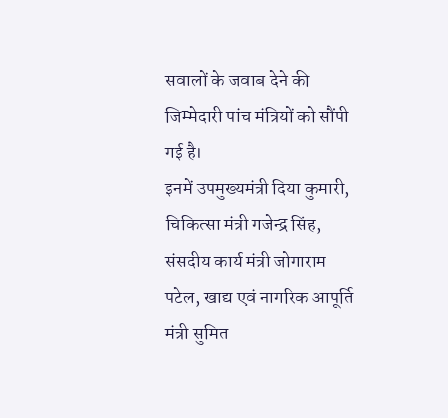सवालों के जवाब देने की जिम्मेदारी पांच मंत्रियों को सौंपी गई है।
इनमें उपमुख्यमंत्री दिया कुमारी, चिकित्सा मंत्री गजेन्द्र सिंह, संसदीय कार्य मंत्री जोगाराम पटेल, खाद्य एवं नागरिक आपूर्ति मंत्री सुमित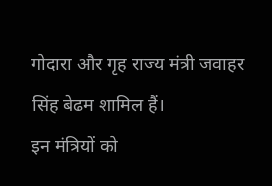गोदारा और गृह राज्य मंत्री जवाहर सिंह बेढम शामिल हैं।
इन मंत्रियों को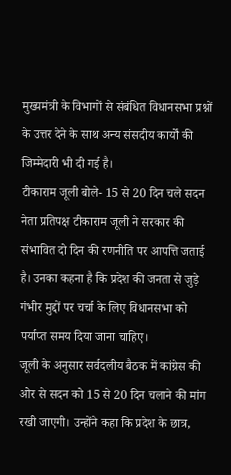मुख्यमंत्री के विभागों से संबंधित विधानसभा प्रश्नों के उत्तर देने के साथ अन्य संसदीय कार्यों की जिम्मेदारी भी दी गई है।
टीकाराम जूली बोले- 15 से 20 दिन चले सदन
नेता प्रतिपक्ष टीकाराम जूली ने सरकार की संभावित दो दिन की रणनीति पर आपत्ति जताई है। उनका कहना है कि प्रदेश की जनता से जुड़े गंभीर मुद्दों पर चर्चा के लिए विधानसभा को पर्याप्त समय दिया जाना चाहिए।
जूली के अनुसार सर्वदलीय बैठक में कांग्रेस की ओर से सदन को 15 से 20 दिन चलाने की मांग रखी जाएगी। उन्होंने कहा कि प्रदेश के छात्र,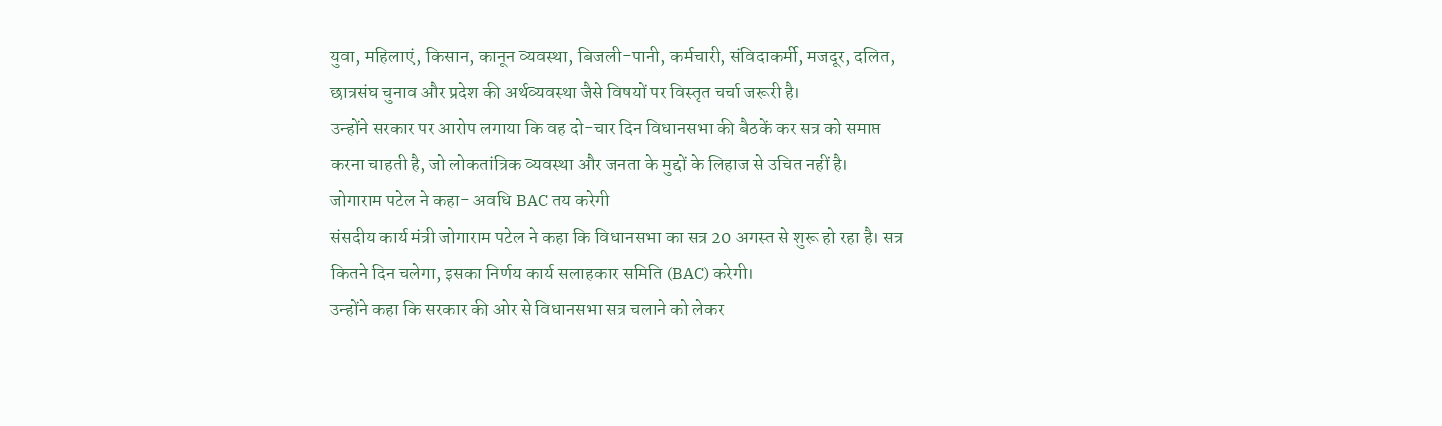युवा, महिलाएं, किसान, कानून व्यवस्था, बिजली-पानी, कर्मचारी, संविदाकर्मी, मजदूर, दलित, छात्रसंघ चुनाव और प्रदेश की अर्थव्यवस्था जैसे विषयों पर विस्तृत चर्चा जरूरी है।
उन्होंने सरकार पर आरोप लगाया कि वह दो-चार दिन विधानसभा की बैठकें कर सत्र को समाप्त करना चाहती है, जो लोकतांत्रिक व्यवस्था और जनता के मुद्दों के लिहाज से उचित नहीं है।
जोगाराम पटेल ने कहा- अवधि BAC तय करेगी
संसदीय कार्य मंत्री जोगाराम पटेल ने कहा कि विधानसभा का सत्र 20 अगस्त से शुरू हो रहा है। सत्र कितने दिन चलेगा, इसका निर्णय कार्य सलाहकार समिति (BAC) करेगी।
उन्होंने कहा कि सरकार की ओर से विधानसभा सत्र चलाने को लेकर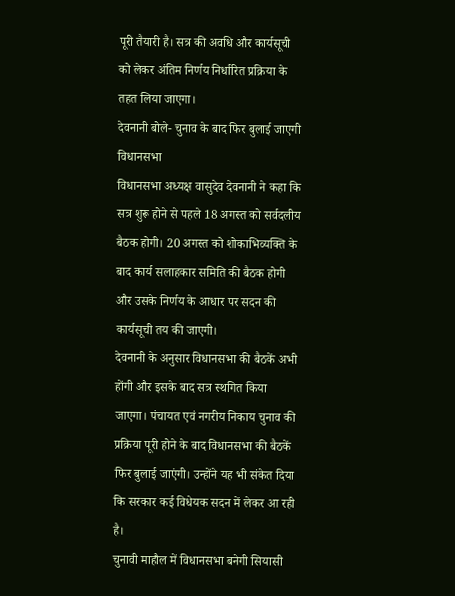पूरी तैयारी है। सत्र की अवधि और कार्यसूची को लेकर अंतिम निर्णय निर्धारित प्रक्रिया के तहत लिया जाएगा।
देवनानी बोले- चुनाव के बाद फिर बुलाई जाएगी विधानसभा
विधानसभा अध्यक्ष वासुदेव देवनानी ने कहा कि सत्र शुरू होने से पहले 18 अगस्त को सर्वदलीय बैठक होगी। 20 अगस्त को शोकाभिव्यक्ति के बाद कार्य सलाहकार समिति की बैठक होगी और उसके निर्णय के आधार पर सदन की कार्यसूची तय की जाएगी।
देवनानी के अनुसार विधानसभा की बैठकें अभी होंगी और इसके बाद सत्र स्थगित किया जाएगा। पंचायत एवं नगरीय निकाय चुनाव की प्रक्रिया पूरी होने के बाद विधानसभा की बैठकें फिर बुलाई जाएंगी। उन्होंने यह भी संकेत दिया कि सरकार कई विधेयक सदन में लेकर आ रही है।
चुनावी माहौल में विधानसभा बनेगी सियासी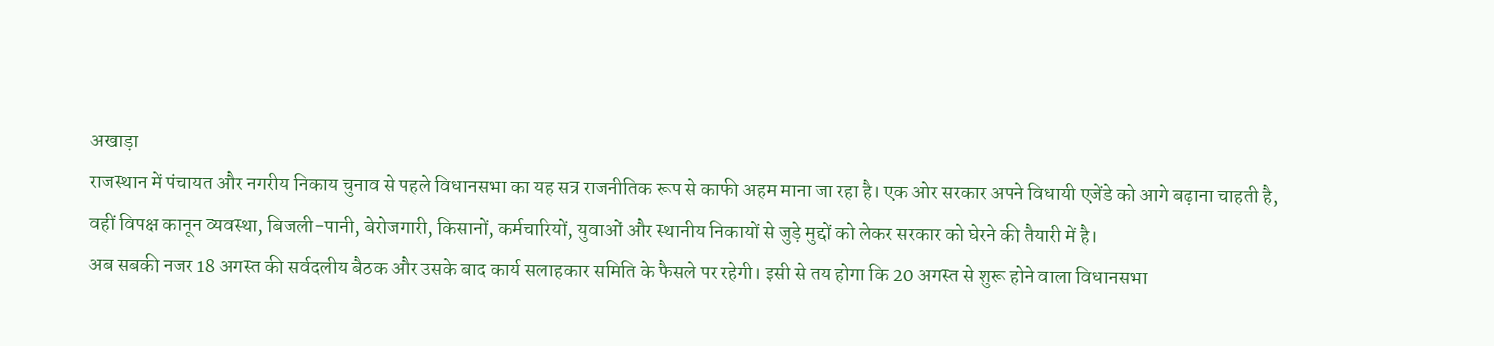अखाड़ा
राजस्थान में पंचायत और नगरीय निकाय चुनाव से पहले विधानसभा का यह सत्र राजनीतिक रूप से काफी अहम माना जा रहा है। एक ओर सरकार अपने विधायी एजेंडे को आगे बढ़ाना चाहती है, वहीं विपक्ष कानून व्यवस्था, बिजली-पानी, बेरोजगारी, किसानों, कर्मचारियों, युवाओं और स्थानीय निकायों से जुड़े मुद्दों को लेकर सरकार को घेरने की तैयारी में है।
अब सबकी नजर 18 अगस्त की सर्वदलीय बैठक और उसके बाद कार्य सलाहकार समिति के फैसले पर रहेगी। इसी से तय होगा कि 20 अगस्त से शुरू होने वाला विधानसभा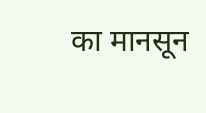का मानसून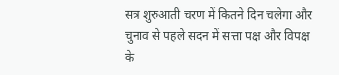सत्र शुरुआती चरण में कितने दिन चलेगा और चुनाव से पहले सदन में सत्ता पक्ष और विपक्ष के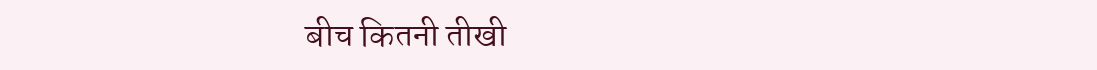बीच कितनी तीखी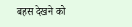बहस देखने को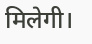मिलेगी।